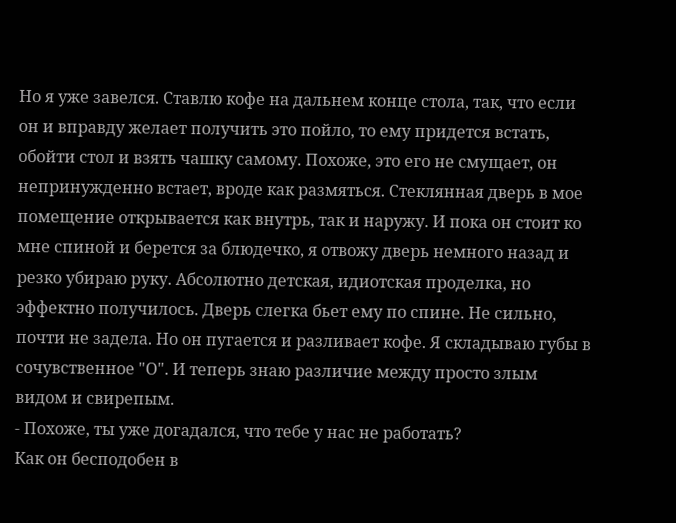Но я уже завелся. Ставлю кофе на дальнем конце стола, так, что если он и вправду желает получить это пойло, то ему придется встать, обойти стол и взять чашку самому. Похоже, это его не смущает, он непринужденно встает, вроде как размяться. Стеклянная дверь в мое помещение открывается как внутрь, так и наружу. И пока он стоит ко мне спиной и берется за блюдечко, я отвожу дверь немного назад и резко убираю руку. Абсолютно детская, идиотская проделка, но эффектно получилось. Дверь слегка бьет ему по спине. Не сильно, почти не задела. Но он пугается и разливает кофе. Я складываю губы в сочувственное "О". И теперь знаю различие между просто злым видом и свирепым.
- Похоже, ты уже догадался, что тебе у нас не работать?
Как он бесподобен в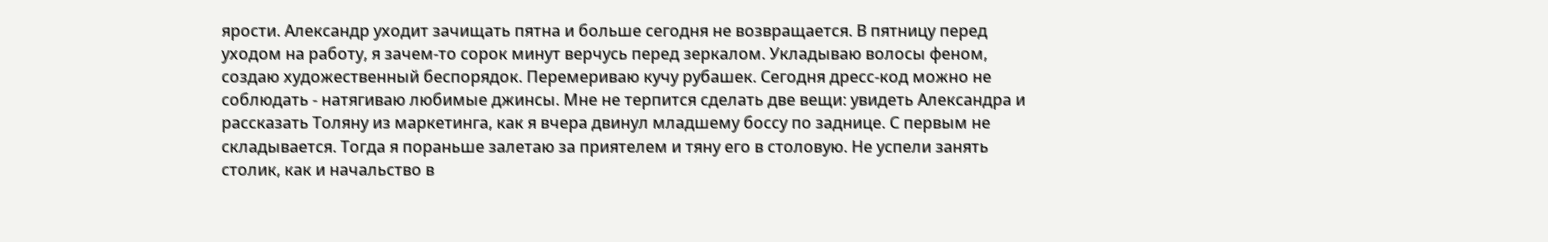ярости. Александр уходит зачищать пятна и больше сегодня не возвращается. В пятницу перед уходом на работу, я зачем-то сорок минут верчусь перед зеркалом. Укладываю волосы феном, создаю художественный беспорядок. Перемериваю кучу рубашек. Сегодня дресс-код можно не соблюдать - натягиваю любимые джинсы. Мне не терпится сделать две вещи: увидеть Александра и рассказать Толяну из маркетинга, как я вчера двинул младшему боссу по заднице. С первым не складывается. Тогда я пораньше залетаю за приятелем и тяну его в столовую. Не успели занять столик, как и начальство в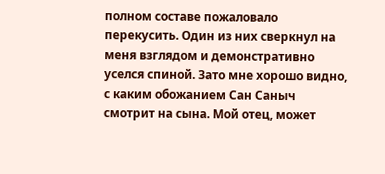полном составе пожаловало перекусить. Один из них сверкнул на меня взглядом и демонстративно уселся спиной. Зато мне хорошо видно, с каким обожанием Сан Саныч смотрит на сына. Мой отец, может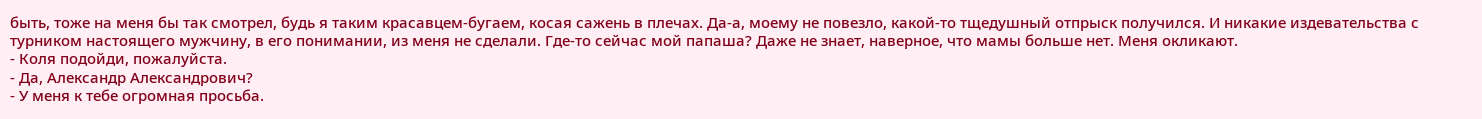быть, тоже на меня бы так смотрел, будь я таким красавцем-бугаем, косая сажень в плечах. Да-а, моему не повезло, какой-то тщедушный отпрыск получился. И никакие издевательства с турником настоящего мужчину, в его понимании, из меня не сделали. Где-то сейчас мой папаша? Даже не знает, наверное, что мамы больше нет. Меня окликают.
- Коля подойди, пожалуйста.
- Да, Александр Александрович?
- У меня к тебе огромная просьба.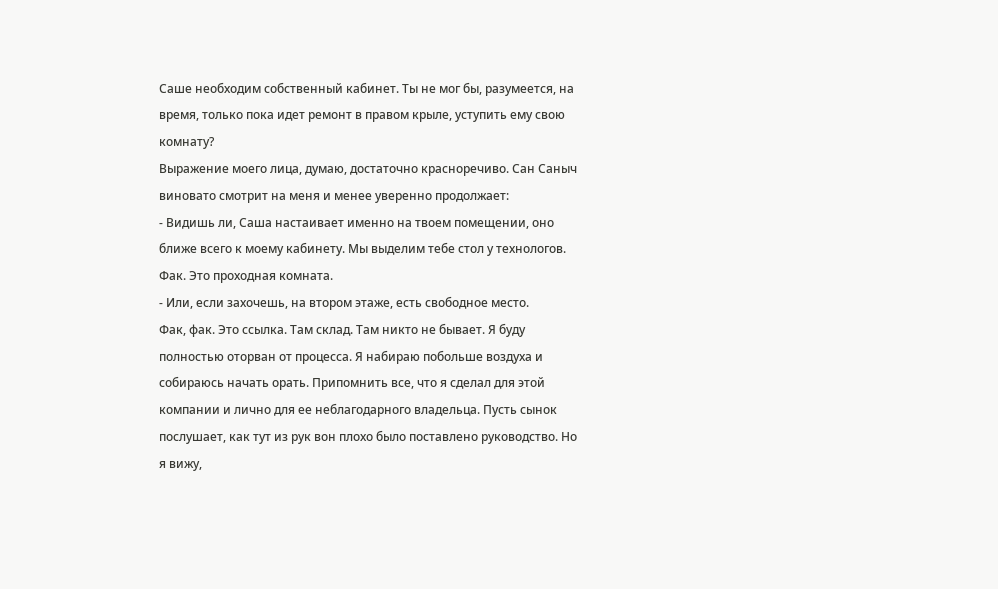Саше необходим собственный кабинет. Ты не мог бы, разумеется, на время, только пока идет ремонт в правом крыле, уступить ему свою комнату?
Выражение моего лица, думаю, достаточно красноречиво. Сан Саныч виновато смотрит на меня и менее уверенно продолжает:
- Видишь ли, Саша настаивает именно на твоем помещении, оно ближе всего к моему кабинету. Мы выделим тебе стол у технологов.
Фак. Это проходная комната.
- Или, если захочешь, на втором этаже, есть свободное место.
Фак, фак. Это ссылка. Там склад. Там никто не бывает. Я буду полностью оторван от процесса. Я набираю побольше воздуха и собираюсь начать орать. Припомнить все, что я сделал для этой компании и лично для ее неблагодарного владельца. Пусть сынок послушает, как тут из рук вон плохо было поставлено руководство. Но я вижу,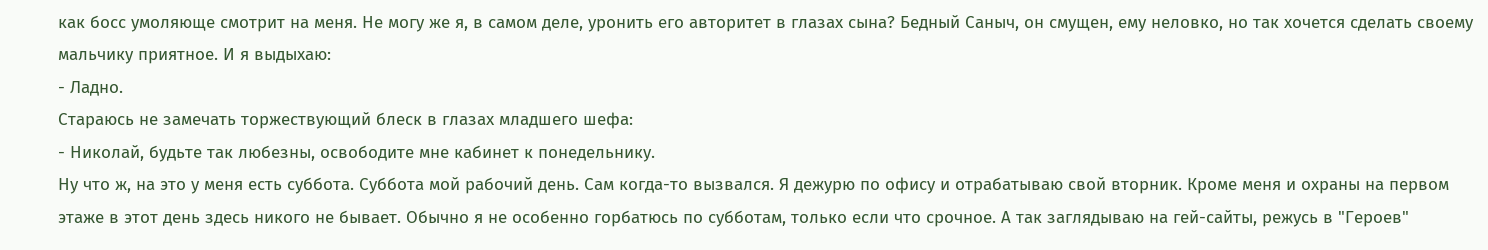как босс умоляюще смотрит на меня. Не могу же я, в самом деле, уронить его авторитет в глазах сына? Бедный Саныч, он смущен, ему неловко, но так хочется сделать своему мальчику приятное. И я выдыхаю:
- Ладно.
Стараюсь не замечать торжествующий блеск в глазах младшего шефа:
- Николай, будьте так любезны, освободите мне кабинет к понедельнику.
Ну что ж, на это у меня есть суббота. Суббота мой рабочий день. Сам когда-то вызвался. Я дежурю по офису и отрабатываю свой вторник. Кроме меня и охраны на первом этаже в этот день здесь никого не бывает. Обычно я не особенно горбатюсь по субботам, только если что срочное. А так заглядываю на гей-сайты, режусь в "Героев"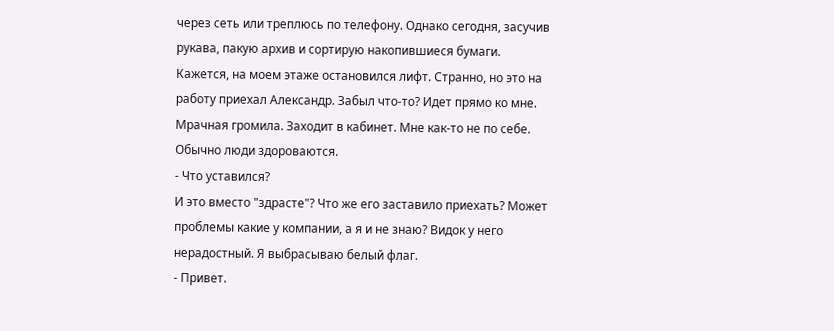через сеть или треплюсь по телефону. Однако сегодня, засучив рукава, пакую архив и сортирую накопившиеся бумаги. Кажется, на моем этаже остановился лифт. Странно, но это на работу приехал Александр. Забыл что-то? Идет прямо ко мне. Мрачная громила. Заходит в кабинет. Мне как-то не по себе. Обычно люди здороваются.
- Что уставился?
И это вместо "здрасте"? Что же его заставило приехать? Может проблемы какие у компании, а я и не знаю? Видок у него нерадостный. Я выбрасываю белый флаг.
- Привет.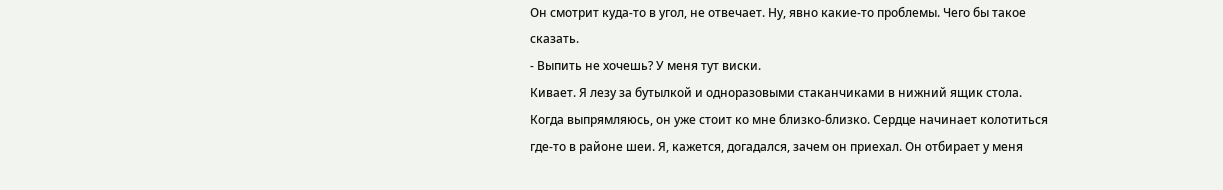Он смотрит куда-то в угол, не отвечает. Ну, явно какие-то проблемы. Чего бы такое сказать.
- Выпить не хочешь? У меня тут виски.
Кивает. Я лезу за бутылкой и одноразовыми стаканчиками в нижний ящик стола. Когда выпрямляюсь, он уже стоит ко мне близко-близко. Сердце начинает колотиться где-то в районе шеи. Я, кажется, догадался, зачем он приехал. Он отбирает у меня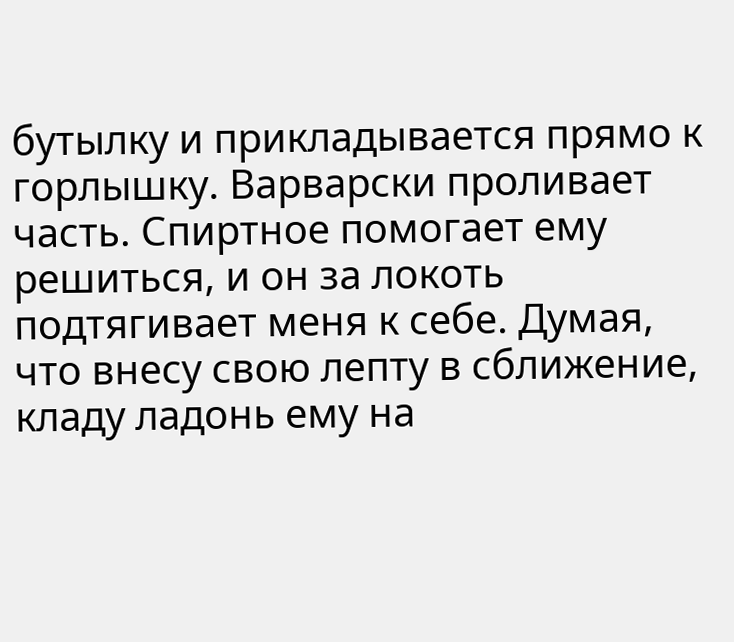бутылку и прикладывается прямо к горлышку. Варварски проливает часть. Спиртное помогает ему решиться, и он за локоть подтягивает меня к себе. Думая, что внесу свою лепту в сближение, кладу ладонь ему на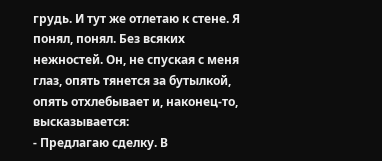грудь. И тут же отлетаю к стене. Я понял, понял. Без всяких нежностей. Он, не спуская с меня глаз, опять тянется за бутылкой, опять отхлебывает и, наконец-то, высказывается:
- Предлагаю сделку. В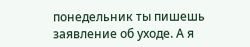понедельник ты пишешь заявление об уходе. А я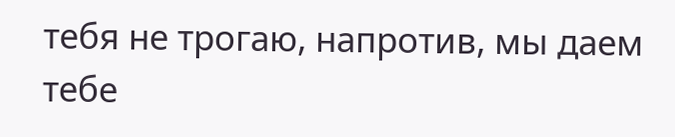тебя не трогаю, напротив, мы даем тебе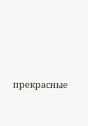прекрасные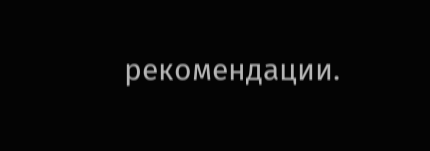рекомендации.